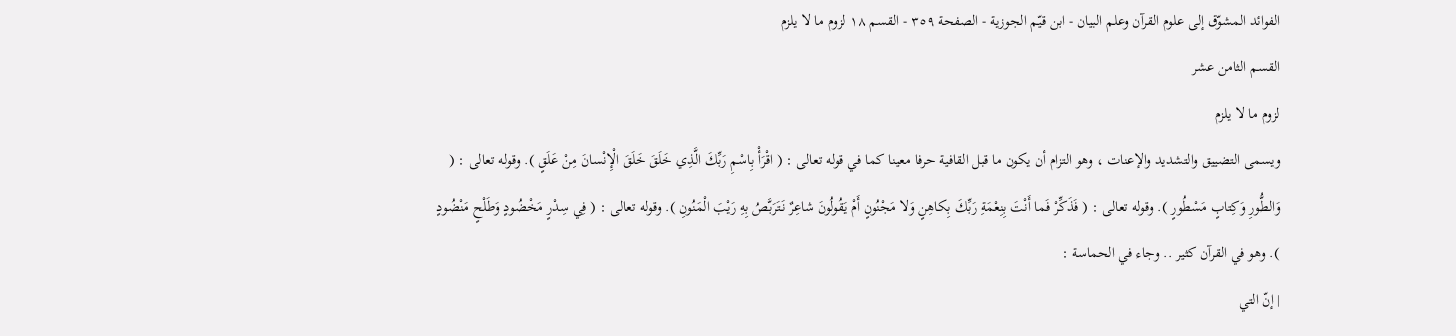الفوائد المشوّق إلى علوم القرآن وعلم البيان - ابن قيّم الجوزية - الصفحة ٣٥٩ - القسم ١٨ لزوم ما لا يلزم
القسم الثامن عشر
لزوم ما لا يلزم
ويسمى التضييق والتشديد والإعنات ، وهو التزام أن يكون ما قبل القافية حرفا معينا كما في قوله تعالى : ( اقْرَأْ بِاسْمِ رَبِّكَ الَّذِي خَلَقَ خَلَقَ الْإِنْسانَ مِنْ عَلَقٍ ). وقوله تعالى : ( وَالطُّورِ وَكِتابٍ مَسْطُورٍ ). وقوله تعالى : ( فَذَكِّرْ فَما أَنْتَ بِنِعْمَةِ رَبِّكَ بِكاهِنٍ وَلا مَجْنُونٍ أَمْ يَقُولُونَ شاعِرٌ نَتَرَبَّصُ بِهِ رَيْبَ الْمَنُونِ ). وقوله تعالى : ( فِي سِدْرٍ مَخْضُودٍ وَطَلْحٍ مَنْضُودٍ ). وهو في القرآن كثير .. وجاء في الحماسة :
| إنّ التي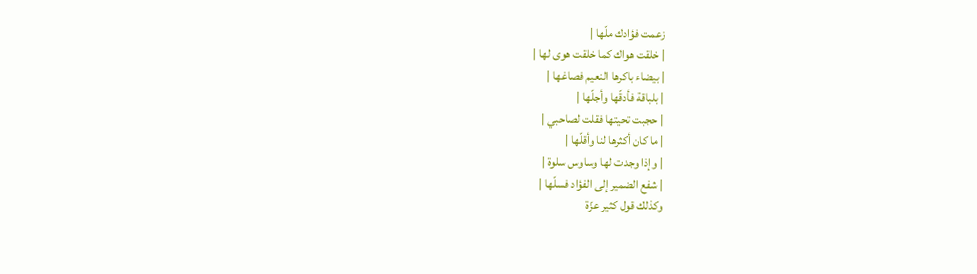زعمت فؤادك ملّها |
| خلقت هواك كما خلقت هوى لها |
| بيضاء باكرها النعيم فصاغها |
| بلباقة فأدقّها وأجلّها |
| حجبت تحيتها فقلت لصاحبي |
| ما كان أكثرها لنا وأقلّها |
| وإذا وجدت لها وساوس سلوة |
| شفع الضمير إلى الفؤاد فسلّها |
وكذلك قول كثير عزّة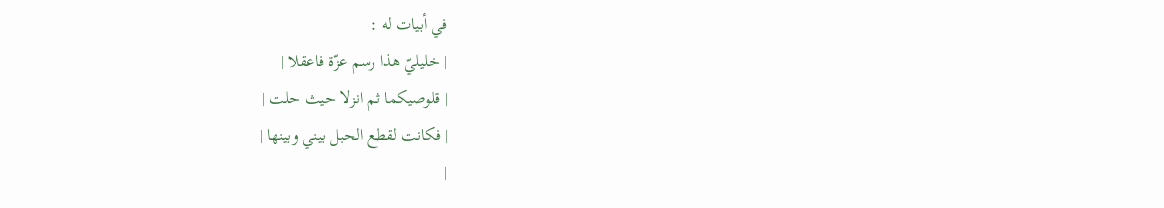في أبيات له :
| خليليّ هذا رسم عزّة فاعقلا |
| قلوصيكما ثم انزلا حيث حلت |
| فكانت لقطع الحبل بيني وبينها |
|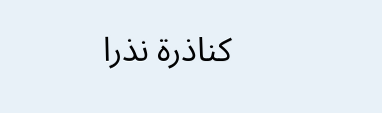كناذرة نذرا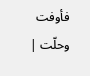فأوفت وحلّت |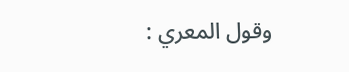وقول المعري :